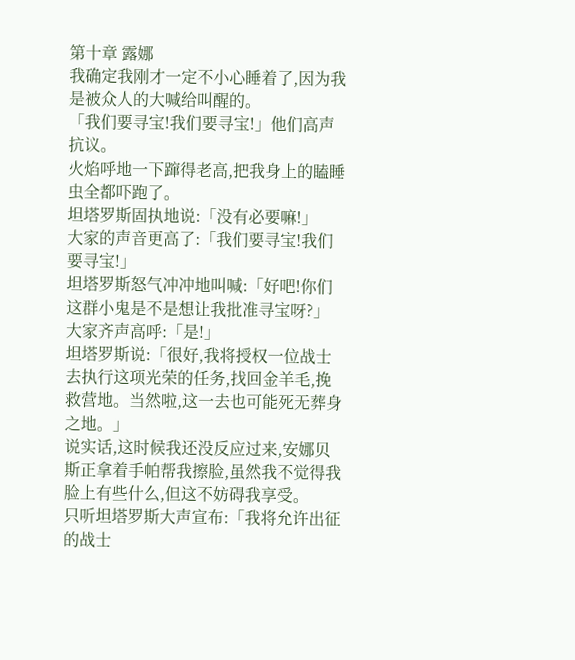第十章 露娜
我确定我刚才一定不小心睡着了,因为我是被众人的大喊给叫醒的。
「我们要寻宝!我们要寻宝!」他们高声抗议。
火焰呼地一下蹿得老高,把我身上的瞌睡虫全都吓跑了。
坦塔罗斯固执地说:「没有必要嘛!」
大家的声音更高了:「我们要寻宝!我们要寻宝!」
坦塔罗斯怒气冲冲地叫喊:「好吧!你们这群小鬼是不是想让我批准寻宝呀?」
大家齐声高呼:「是!」
坦塔罗斯说:「很好,我将授权一位战士去执行这项光荣的任务,找回金羊毛,挽救营地。当然啦,这一去也可能死无葬身之地。」
说实话,这时候我还没反应过来,安娜贝斯正拿着手帕帮我擦脸,虽然我不觉得我脸上有些什么,但这不妨碍我享受。
只听坦塔罗斯大声宣布:「我将允许出征的战士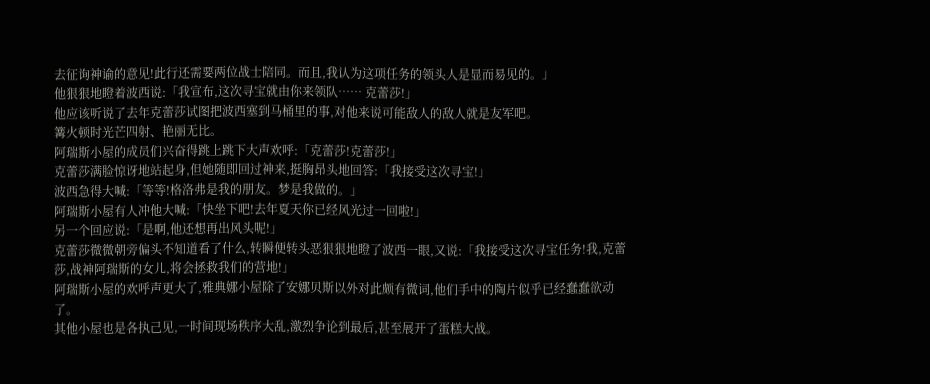去征询神谕的意见!此行还需要两位战士陪同。而且,我认为这项任务的领头人是显而易见的。」
他狠狠地瞪着波西说:「我宣布,这次寻宝就由你来领队…… 克蕾莎!」
他应该听说了去年克蕾莎试图把波西塞到马桶里的事,对他来说可能敌人的敌人就是友军吧。
篝火顿时光芒四射、艳丽无比。
阿瑞斯小屋的成员们兴奋得跳上跳下大声欢呼:「克蕾莎!克蕾莎!」
克蕾莎满脸惊讶地站起身,但她随即回过神来,挺胸昂头地回答:「我接受这次寻宝!」
波西急得大喊:「等等!格洛弗是我的朋友。梦是我做的。」
阿瑞斯小屋有人冲他大喊:「快坐下吧!去年夏天你已经风光过一回啦!」
另一个回应说:「是啊,他还想再出风头呢!」
克蕾莎微微朝旁偏头不知道看了什么,转瞬便转头恶狠狠地瞪了波西一眼,又说:「我接受这次寻宝任务!我,克蕾莎,战神阿瑞斯的女儿,将会拯救我们的营地!」
阿瑞斯小屋的欢呼声更大了,雅典娜小屋除了安娜贝斯以外对此颇有微词,他们手中的陶片似乎已经蠢蠢欲动了。
其他小屋也是各执己见,一时间现场秩序大乱,激烈争论到最后,甚至展开了蛋糕大战。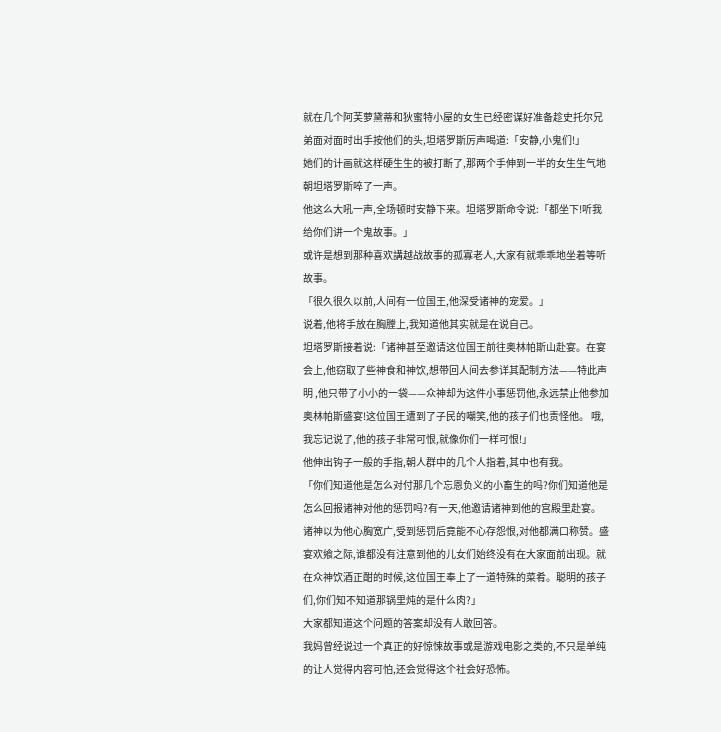就在几个阿芙萝黛蒂和狄蜜特小屋的女生已经密谋好准备趁史托尔兄弟面对面时出手按他们的头,坦塔罗斯厉声喝道:「安静,小鬼们!」
她们的计画就这样硬生生的被打断了,那两个手伸到一半的女生生气地朝坦塔罗斯啐了一声。
他这么大吼一声,全场顿时安静下来。坦塔罗斯命令说:「都坐下!听我给你们讲一个鬼故事。」
或许是想到那种喜欢講越战故事的孤寡老人,大家有就乖乖地坐着等听故事。
「很久很久以前,人间有一位国王,他深受诸神的宠爱。」
说着,他将手放在胸膛上,我知道他其实就是在说自己。
坦塔罗斯接着说:「诸神甚至邀请这位国王前往奥林帕斯山赴宴。在宴会上,他窃取了些神食和神饮,想带回人间去参详其配制方法——特此声明 ,他只带了小小的一袋——众神却为这件小事惩罚他,永远禁止他参加奥林帕斯盛宴!这位国王遭到了子民的嘲笑,他的孩子们也责怪他。 哦,我忘记说了,他的孩子非常可恨,就像你们一样可恨!」
他伸出钩子一般的手指,朝人群中的几个人指着,其中也有我。
「你们知道他是怎么对付那几个忘恩负义的小畜生的吗?你们知道他是怎么回报诸神对他的惩罚吗?有一天,他邀请诸神到他的宫殿里赴宴。诸神以为他心胸宽广,受到惩罚后竟能不心存怨恨,对他都满口称赞。盛宴欢飨之际,谁都没有注意到他的儿女们始终没有在大家面前出现。就在众神饮酒正酣的时候,这位国王奉上了一道特殊的菜肴。聪明的孩子们,你们知不知道那锅里炖的是什么肉?」
大家都知道这个问题的答案却没有人敢回答。
我妈曾经说过一个真正的好惊悚故事或是游戏电影之类的,不只是单纯的让人觉得内容可怕,还会觉得这个社会好恐怖。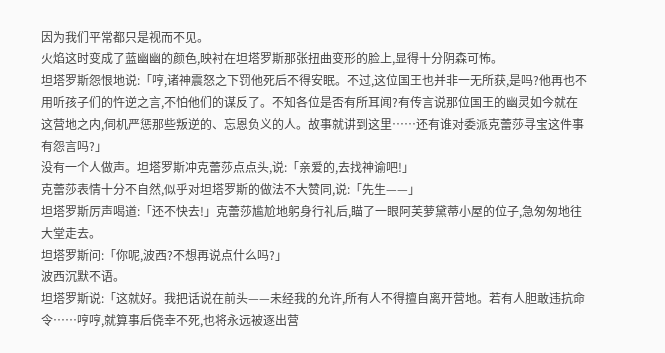因为我们平常都只是视而不见。
火焰这时变成了蓝幽幽的颜色,映衬在坦塔罗斯那张扭曲变形的脸上,显得十分阴森可怖。
坦塔罗斯怨恨地说:「哼,诸神震怒之下罚他死后不得安眠。不过,这位国王也并非一无所获,是吗?他再也不用听孩子们的忤逆之言,不怕他们的谋反了。不知各位是否有所耳闻?有传言说那位国王的幽灵如今就在这营地之内,伺机严惩那些叛逆的、忘恩负义的人。故事就讲到这里……还有谁对委派克蕾莎寻宝这件事有怨言吗?」
没有一个人做声。坦塔罗斯冲克蕾莎点点头,说:「亲爱的,去找神谕吧!」
克蕾莎表情十分不自然,似乎对坦塔罗斯的做法不大赞同,说:「先生——」
坦塔罗斯厉声喝道:「还不快去!」克蕾莎尴尬地躬身行礼后,瞄了一眼阿芙萝黛蒂小屋的位子,急匆匆地往大堂走去。
坦塔罗斯问:「你呢,波西?不想再说点什么吗?」
波西沉默不语。
坦塔罗斯说:「这就好。我把话说在前头——未经我的允许,所有人不得擅自离开营地。若有人胆敢违抗命令……哼哼,就算事后侥幸不死,也将永远被逐出营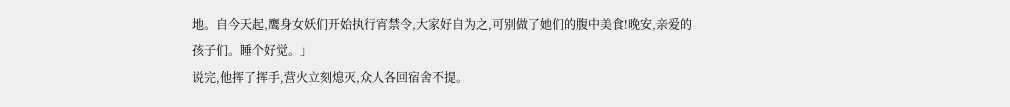地。自今天起,鹰身女妖们开始执行宵禁令,大家好自为之,可别做了她们的腹中美食!晚安,亲爱的孩子们。睡个好觉。」
说完,他挥了挥手,营火立刻熄灭,众人各回宿舍不提。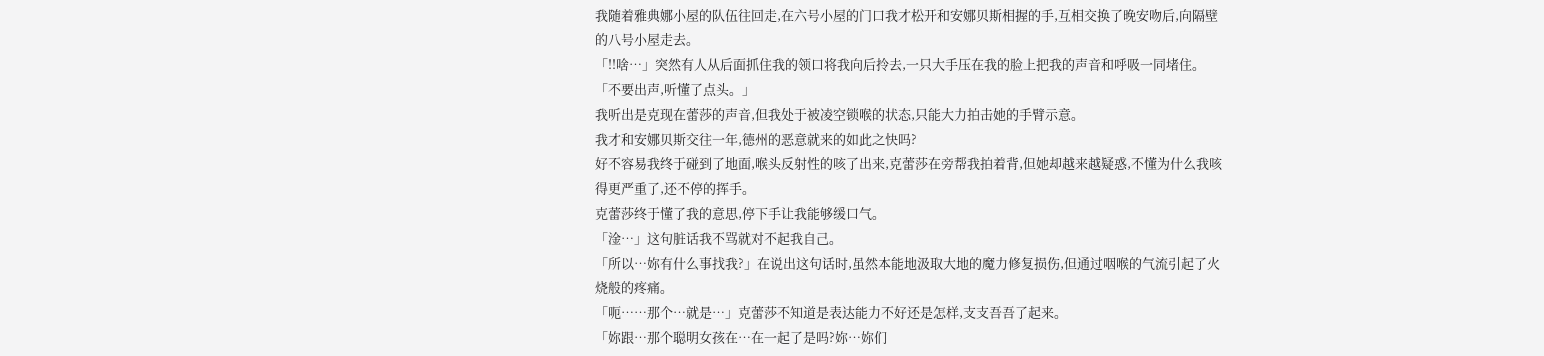我随着雅典娜小屋的队伍往回走,在六号小屋的门口我才松开和安娜贝斯相握的手,互相交换了晚安吻后,向隔壁的八号小屋走去。
「!!啥…」突然有人从后面抓住我的领口将我向后拎去,一只大手压在我的脸上把我的声音和呼吸一同堵住。
「不要出声,听懂了点头。」
我听出是克现在蕾莎的声音,但我处于被凌空锁喉的状态,只能大力拍击她的手臂示意。
我才和安娜贝斯交往一年,德州的恶意就来的如此之快吗?
好不容易我终于碰到了地面,喉头反射性的咳了出来,克蕾莎在旁帮我拍着背,但她却越来越疑惑,不懂为什么我咳得更严重了,还不停的挥手。
克蕾莎终于懂了我的意思,停下手让我能够缓口气。
「淦…」这句脏话我不骂就对不起我自己。
「所以…妳有什么事找我?」在说出这句话时,虽然本能地汲取大地的魔力修复损伤,但通过咽喉的气流引起了火烧般的疼痛。
「呃……那个…就是…」克蕾莎不知道是表达能力不好还是怎样,支支吾吾了起来。
「妳跟…那个聪明女孩在…在一起了是吗?妳…妳们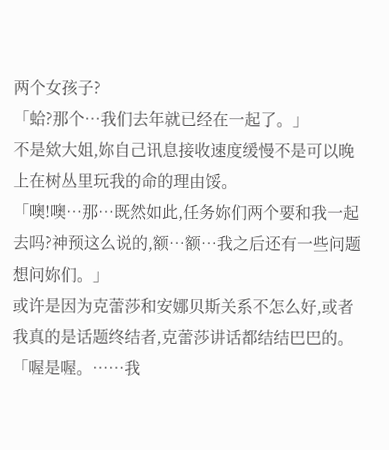两个女孩子?
「蛤?那个…我们去年就已经在一起了。」
不是欸大姐,妳自己讯息接收速度缓慢不是可以晚上在树丛里玩我的命的理由馁。
「噢!噢…那…既然如此,任务妳们两个要和我一起去吗?神预这么说的,额…额…我之后还有一些问题想问妳们。」
或许是因为克蕾莎和安娜贝斯关系不怎么好,或者我真的是话题终结者,克蕾莎讲话都结结巴巴的。
「喔是喔。……我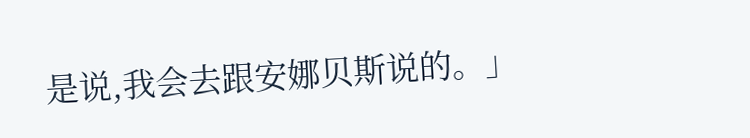是说,我会去跟安娜贝斯说的。」